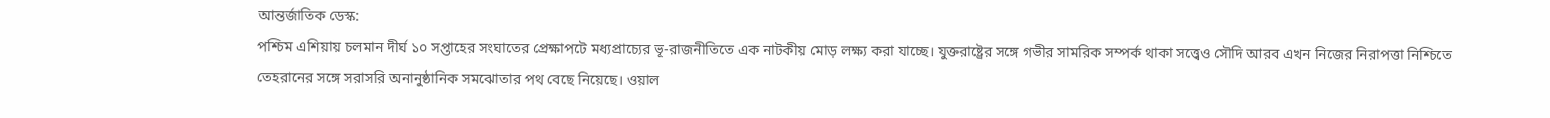আন্তর্জাতিক ডেস্ক:
পশ্চিম এশিয়ায় চলমান দীর্ঘ ১০ সপ্তাহের সংঘাতের প্রেক্ষাপটে মধ্যপ্রাচ্যের ভূ-রাজনীতিতে এক নাটকীয় মোড় লক্ষ্য করা যাচ্ছে। যুক্তরাষ্ট্রের সঙ্গে গভীর সামরিক সম্পর্ক থাকা সত্ত্বেও সৌদি আরব এখন নিজের নিরাপত্তা নিশ্চিতে তেহরানের সঙ্গে সরাসরি অনানুষ্ঠানিক সমঝোতার পথ বেছে নিয়েছে। ওয়াল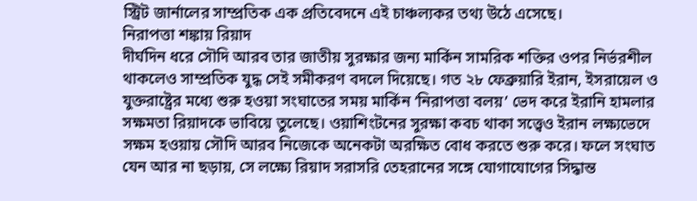স্ট্রিট জার্নালের সাম্প্রতিক এক প্রতিবেদনে এই চাঞ্চল্যকর তথ্য উঠে এসেছে।
নিরাপত্তা শঙ্কায় রিয়াদ
দীর্ঘদিন ধরে সৌদি আরব তার জাতীয় সুরক্ষার জন্য মার্কিন সামরিক শক্তির ওপর নির্ভরশীল থাকলেও সাম্প্রতিক যুদ্ধ সেই সমীকরণ বদলে দিয়েছে। গত ২৮ ফেব্রুয়ারি ইরান, ইসরায়েল ও যুক্তরাষ্ট্রের মধ্যে শুরু হওয়া সংঘাতের সময় মার্কিন ‘নিরাপত্তা বলয়’ ভেদ করে ইরানি হামলার সক্ষমতা রিয়াদকে ভাবিয়ে তুলেছে। ওয়াশিংটনের সুরক্ষা কবচ থাকা সত্ত্বেও ইরান লক্ষ্যভেদে সক্ষম হওয়ায় সৌদি আরব নিজেকে অনেকটা অরক্ষিত বোধ করতে শুরু করে। ফলে সংঘাত যেন আর না ছড়ায়, সে লক্ষ্যে রিয়াদ সরাসরি তেহরানের সঙ্গে যোগাযোগের সিদ্ধান্ত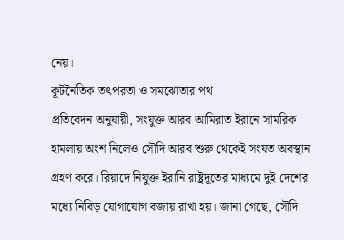নেয়।
কূটনৈতিক তৎপরতা ও সমঝোতার পথ
প্রতিবেদন অনুযায়ী, সংযুক্ত আরব আমিরাত ইরানে সামরিক হামলায় অংশ নিলেও সৌদি আরব শুরু থেকেই সংযত অবস্থান গ্রহণ করে। রিয়াদে নিযুক্ত ইরানি রাষ্ট্রদূতের মাধ্যমে দুই দেশের মধ্যে নিবিড় যোগাযোগ বজায় রাখা হয়। জানা গেছে, সৌদি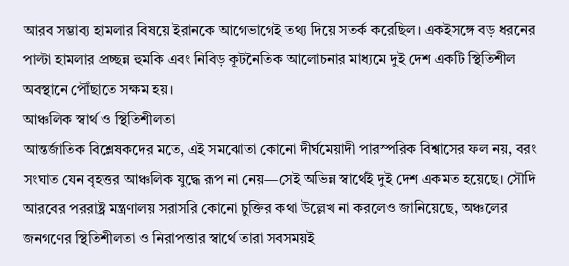আরব সম্ভাব্য হামলার বিষয়ে ইরানকে আগেভাগেই তথ্য দিয়ে সতর্ক করেছিল। একইসঙ্গে বড় ধরনের পাল্টা হামলার প্রচ্ছন্ন হুমকি এবং নিবিড় কূটনৈতিক আলোচনার মাধ্যমে দুই দেশ একটি স্থিতিশীল অবস্থানে পৌঁছাতে সক্ষম হয়।
আঞ্চলিক স্বার্থ ও স্থিতিশীলতা
আন্তর্জাতিক বিশ্লেষকদের মতে, এই সমঝোতা কোনো দীর্ঘমেয়াদী পারস্পরিক বিশ্বাসের ফল নয়, বরং সংঘাত যেন বৃহত্তর আঞ্চলিক যুদ্ধে রূপ না নেয়—সেই অভিন্ন স্বার্থেই দুই দেশ একমত হয়েছে। সৌদি আরবের পররাষ্ট্র মন্ত্রণালয় সরাসরি কোনো চুক্তির কথা উল্লেখ না করলেও জানিয়েছে, অঞ্চলের জনগণের স্থিতিশীলতা ও নিরাপত্তার স্বার্থে তারা সবসময়ই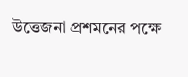উত্তেজনা প্রশমনের পক্ষে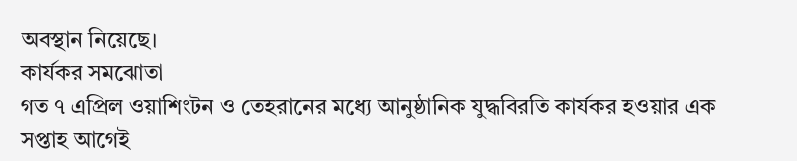অবস্থান নিয়েছে।
কার্যকর সমঝোতা
গত ৭ এপ্রিল ওয়াশিংটন ও তেহরানের মধ্যে আনুষ্ঠানিক যুদ্ধবিরতি কার্যকর হওয়ার এক সপ্তাহ আগেই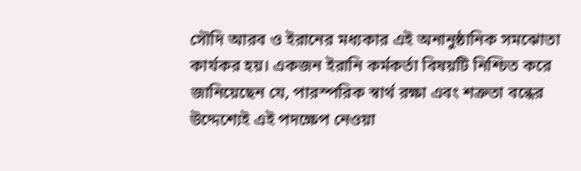সৌদি আরব ও ইরানের মধ্যকার এই অনানুষ্ঠানিক সমঝোতা কার্যকর হয়। একজন ইরানি কর্মকর্তা বিষয়টি নিশ্চিত করে জানিয়েছেন যে, পারস্পরিক স্বার্থ রক্ষা এবং শত্রুতা বন্ধের উদ্দেশ্যেই এই পদক্ষেপ নেওয়া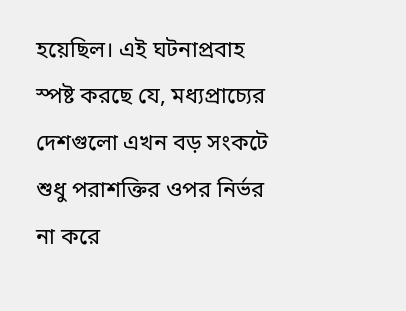হয়েছিল। এই ঘটনাপ্রবাহ স্পষ্ট করছে যে, মধ্যপ্রাচ্যের দেশগুলো এখন বড় সংকটে শুধু পরাশক্তির ওপর নির্ভর না করে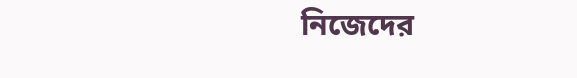নিজেদের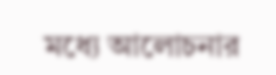মধ্যে আলোচনার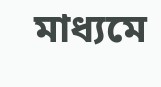মাধ্যমে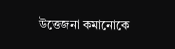উত্তেজনা কমানোকে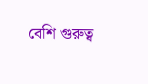বেশি গুরুত্ব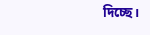দিচ্ছে।